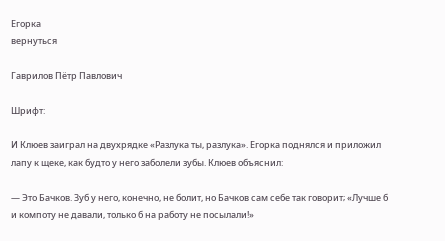Егорка
вернуться

Гаврилов Пётр Павлович

Шрифт:

И Клюев заиграл на двухрядке «Разлука ты, разлука». Егорка поднялся и приложил лапу к щеке, как будто у него заболели зубы. Клюев объяснил:

— Это Бачков. Зуб у него, конечно, не болит, но Бачков сам себе так говорит; «Лучше б и компоту не давали, только б на работу не посылали!»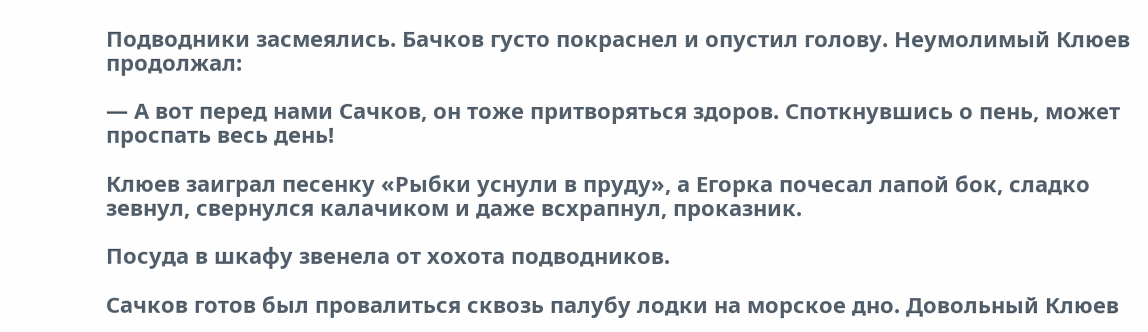Подводники засмеялись. Бачков густо покраснел и опустил голову. Неумолимый Клюев продолжал:

— А вот перед нами Сачков, он тоже притворяться здоров. Споткнувшись о пень, может проспать весь день!

Клюев заиграл песенку «Рыбки уснули в пруду», а Егорка почесал лапой бок, сладко зевнул, свернулся калачиком и даже всхрапнул, проказник.

Посуда в шкафу звенела от хохота подводников.

Сачков готов был провалиться сквозь палубу лодки на морское дно. Довольный Клюев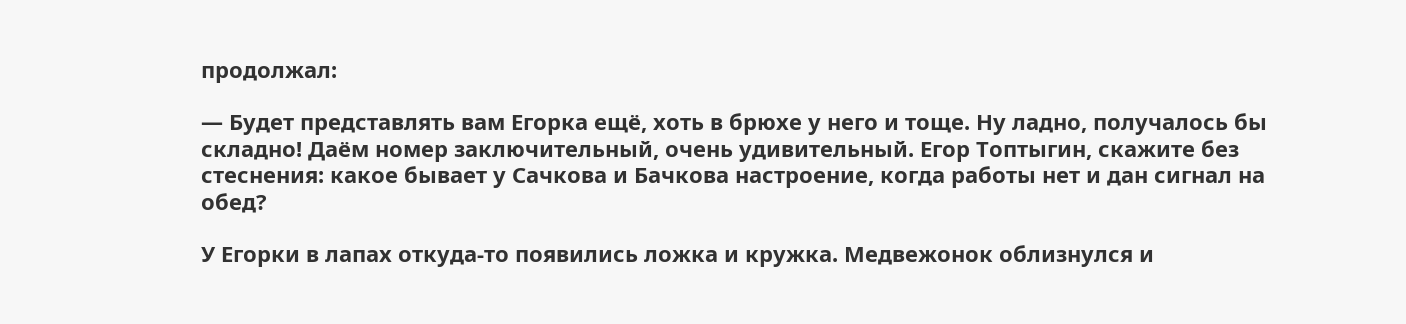продолжал:

— Будет представлять вам Егорка ещё, хоть в брюхе у него и тоще. Ну ладно, получалось бы складно! Даём номер заключительный, очень удивительный. Егор Топтыгин, скажите без стеснения: какое бывает у Сачкова и Бачкова настроение, когда работы нет и дан сигнал на обед?

У Егорки в лапах откуда-то появились ложка и кружка. Медвежонок облизнулся и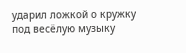ударил ложкой о кружку под весёлую музыку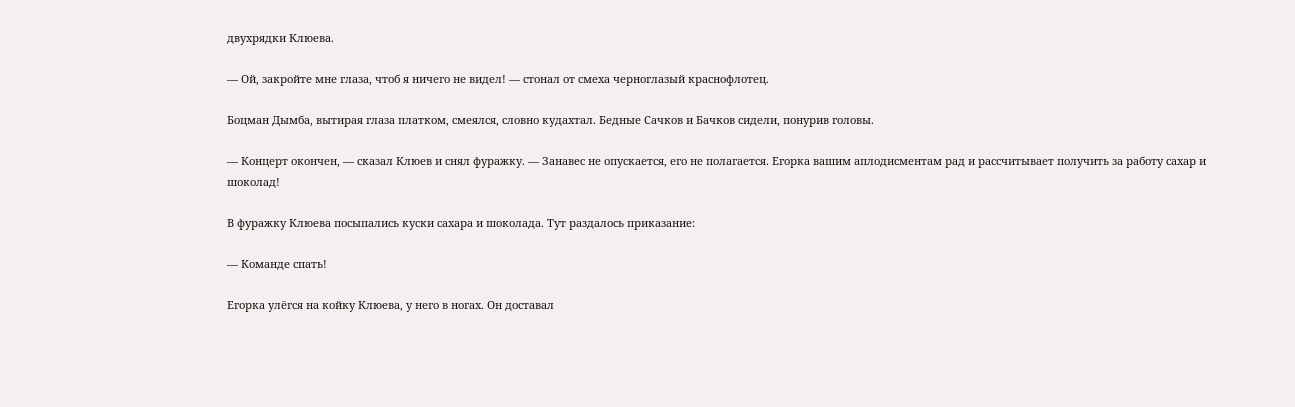двухрядки Клюева.

— Ой, закройте мне глаза, чтоб я ничего не видел! — стонал от смеха черноглазый краснофлотец.

Боцман Дымба, вытирая глаза платком, смеялся, словно кудахтал. Бедные Сачков и Бачков сидели, понурив головы.

— Концерт окончен, — сказал Клюев и снял фуражку. — Занавес не опускается, его не полагается. Егорка вашим аплодисментам рад и рассчитывает получить за работу сахар и шоколад!

В фуражку Клюева посыпались куски сахара и шоколада. Тут раздалось приказание:

— Команде спать!

Егорка улёгся на койку Клюева, у него в ногах. Он доставал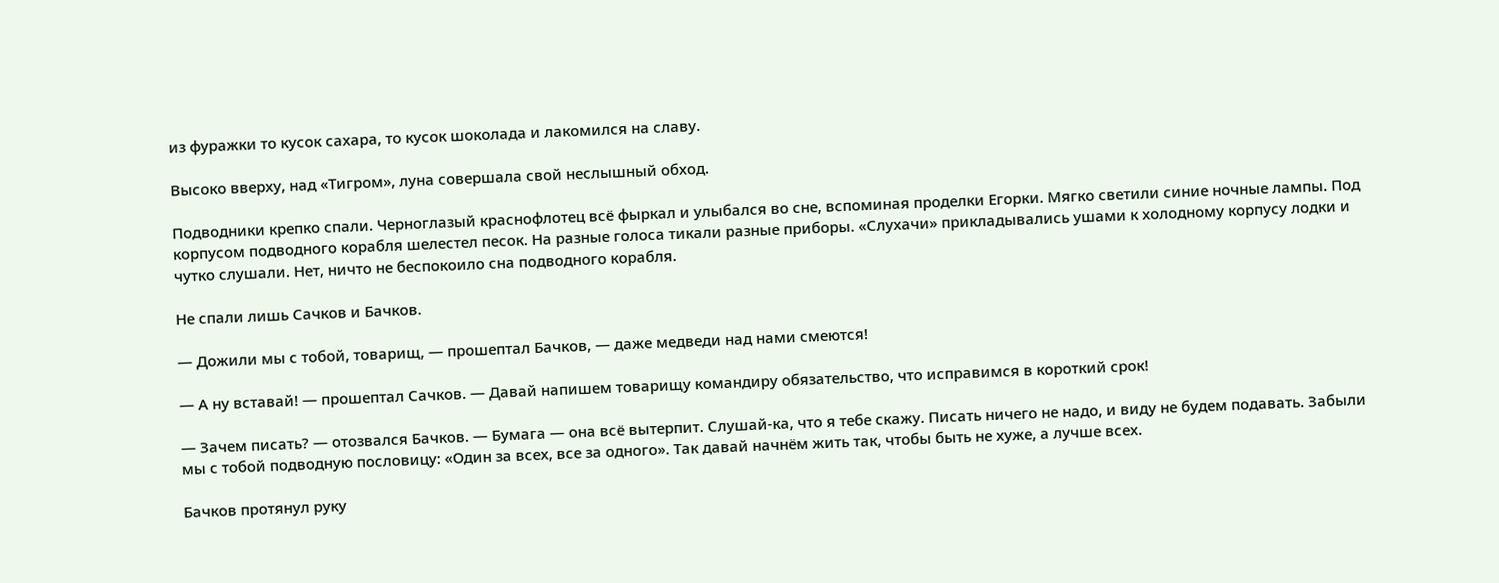из фуражки то кусок сахара, то кусок шоколада и лакомился на славу.

Высоко вверху, над «Тигром», луна совершала свой неслышный обход.

Подводники крепко спали. Черноглазый краснофлотец всё фыркал и улыбался во сне, вспоминая проделки Егорки. Мягко светили синие ночные лампы. Под корпусом подводного корабля шелестел песок. На разные голоса тикали разные приборы. «Слухачи» прикладывались ушами к холодному корпусу лодки и чутко слушали. Нет, ничто не беспокоило сна подводного корабля.

Не спали лишь Сачков и Бачков.

— Дожили мы с тобой, товарищ, — прошептал Бачков, — даже медведи над нами смеются!

— А ну вставай! — прошептал Сачков. — Давай напишем товарищу командиру обязательство, что исправимся в короткий срок!

— Зачем писать? — отозвался Бачков. — Бумага — она всё вытерпит. Слушай-ка, что я тебе скажу. Писать ничего не надо, и виду не будем подавать. Забыли мы с тобой подводную пословицу: «Один за всех, все за одного». Так давай начнём жить так, чтобы быть не хуже, а лучше всех.

Бачков протянул руку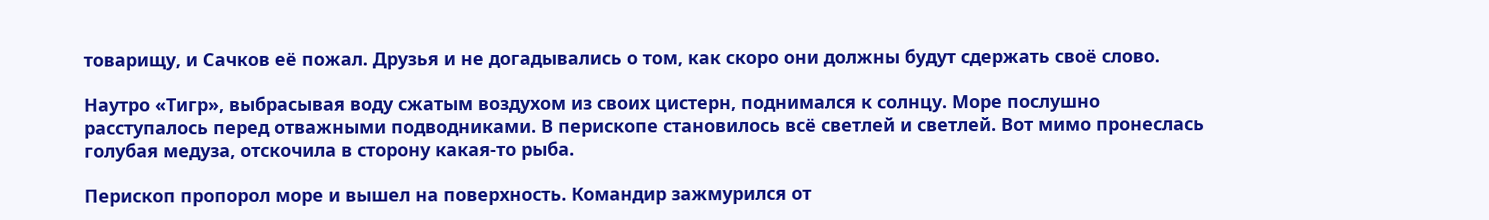товарищу, и Сачков её пожал. Друзья и не догадывались о том, как скоро они должны будут сдержать своё слово.

Наутро «Тигр», выбрасывая воду сжатым воздухом из своих цистерн, поднимался к солнцу. Море послушно расступалось перед отважными подводниками. В перископе становилось всё светлей и светлей. Вот мимо пронеслась голубая медуза, отскочила в сторону какая-то рыба.

Перископ пропорол море и вышел на поверхность. Командир зажмурился от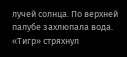лучей солнца. По верхней палубе захлюпала вода. «Тигр» стряхнул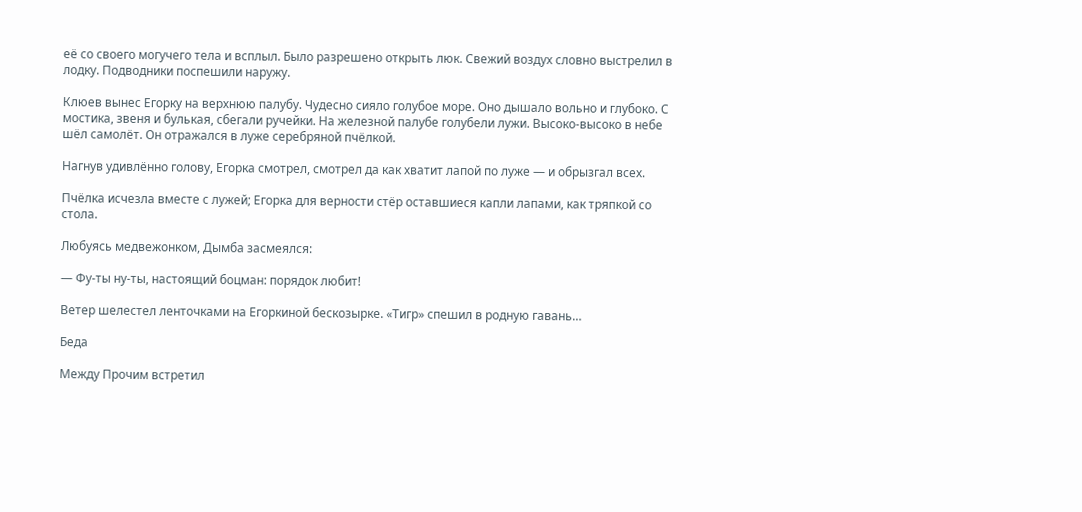её со своего могучего тела и всплыл. Было разрешено открыть люк. Свежий воздух словно выстрелил в лодку. Подводники поспешили наружу.

Клюев вынес Егорку на верхнюю палубу. Чудесно сияло голубое море. Оно дышало вольно и глубоко. С мостика, звеня и булькая, сбегали ручейки. На железной палубе голубели лужи. Высоко-высоко в небе шёл самолёт. Он отражался в луже серебряной пчёлкой.

Нагнув удивлённо голову, Егорка смотрел, смотрел да как хватит лапой по луже — и обрызгал всех.

Пчёлка исчезла вместе с лужей; Егорка для верности стёр оставшиеся капли лапами, как тряпкой со стола.

Любуясь медвежонком, Дымба засмеялся:

— Фу-ты ну-ты, настоящий боцман: порядок любит!

Ветер шелестел ленточками на Егоркиной бескозырке. «Тигр» спешил в родную гавань…

Беда

Между Прочим встретил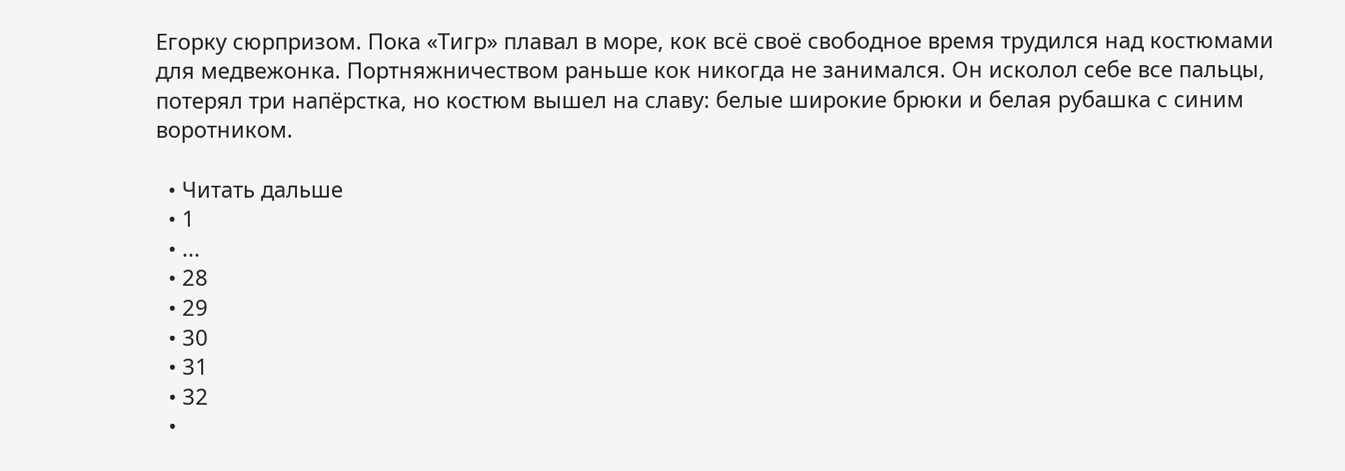Егорку сюрпризом. Пока «Тигр» плавал в море, кок всё своё свободное время трудился над костюмами для медвежонка. Портняжничеством раньше кок никогда не занимался. Он исколол себе все пальцы, потерял три напёрстка, но костюм вышел на славу: белые широкие брюки и белая рубашка с синим воротником.

  • Читать дальше
  • 1
  • ...
  • 28
  • 29
  • 30
  • 31
  • 32
  •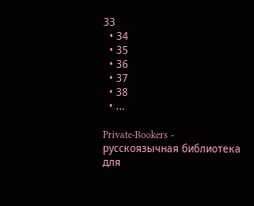33
  • 34
  • 35
  • 36
  • 37
  • 38
  • ...

Private-Bookers - русскоязычная библиотека для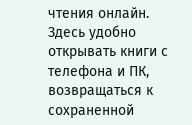чтения онлайн. Здесь удобно открывать книги с телефона и ПК, возвращаться к сохраненной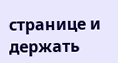странице и держать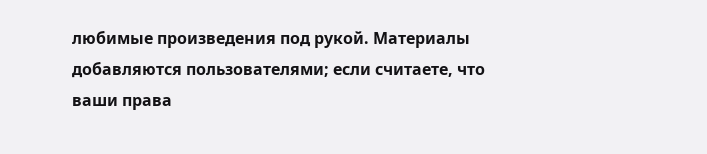любимые произведения под рукой. Материалы добавляются пользователями; если считаете, что ваши права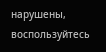нарушены, воспользуйтесь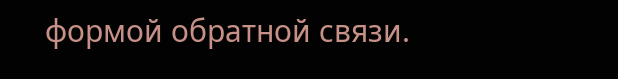формой обратной связи.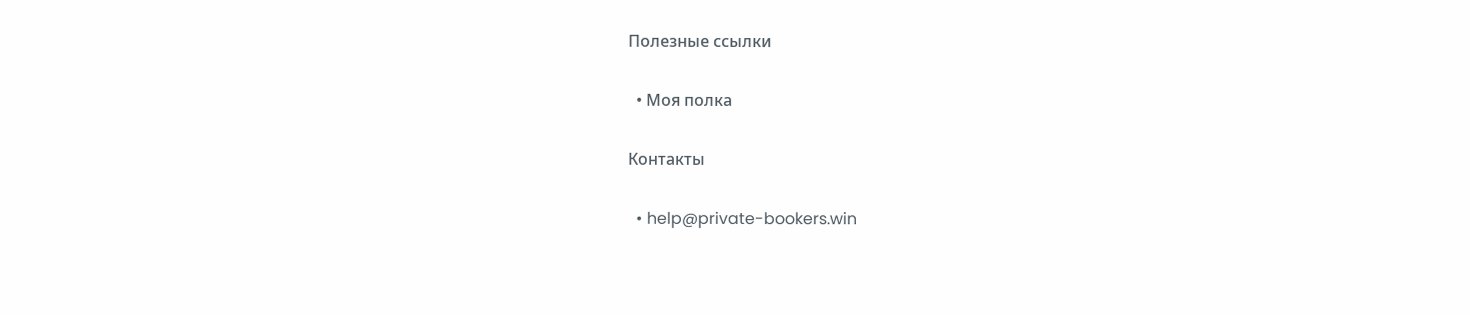Полезные ссылки

  • Моя полка

Контакты

  • help@private-bookers.win